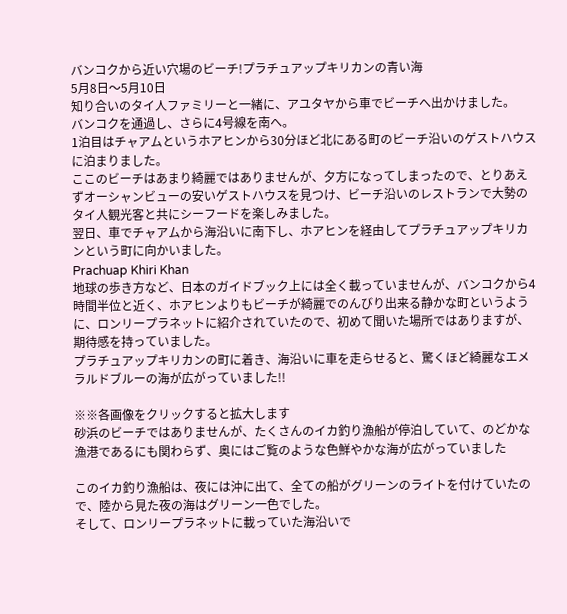バンコクから近い穴場のビーチ!プラチュアップキリカンの青い海
5月8日〜5月10日
知り合いのタイ人ファミリーと一緒に、アユタヤから車でビーチへ出かけました。
バンコクを通過し、さらに4号線を南へ。
1泊目はチャアムというホアヒンから30分ほど北にある町のビーチ沿いのゲストハウスに泊まりました。
ここのビーチはあまり綺麗ではありませんが、夕方になってしまったので、とりあえずオーシャンビューの安いゲストハウスを見つけ、ビーチ沿いのレストランで大勢のタイ人観光客と共にシーフードを楽しみました。
翌日、車でチャアムから海沿いに南下し、ホアヒンを経由してプラチュアップキリカンという町に向かいました。
Prachuap Khiri Khan
地球の歩き方など、日本のガイドブック上には全く載っていませんが、バンコクから4時間半位と近く、ホアヒンよりもビーチが綺麗でのんびり出来る静かな町というように、ロンリープラネットに紹介されていたので、初めて聞いた場所ではありますが、期待感を持っていました。
プラチュアップキリカンの町に着き、海沿いに車を走らせると、驚くほど綺麗なエメラルドブルーの海が広がっていました!!

※※各画像をクリックすると拡大します
砂浜のビーチではありませんが、たくさんのイカ釣り漁船が停泊していて、のどかな漁港であるにも関わらず、奥にはご覧のような色鮮やかな海が広がっていました

このイカ釣り漁船は、夜には沖に出て、全ての船がグリーンのライトを付けていたので、陸から見た夜の海はグリーン一色でした。
そして、ロンリープラネットに載っていた海沿いで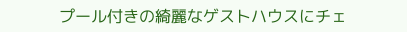プール付きの綺麗なゲストハウスにチェ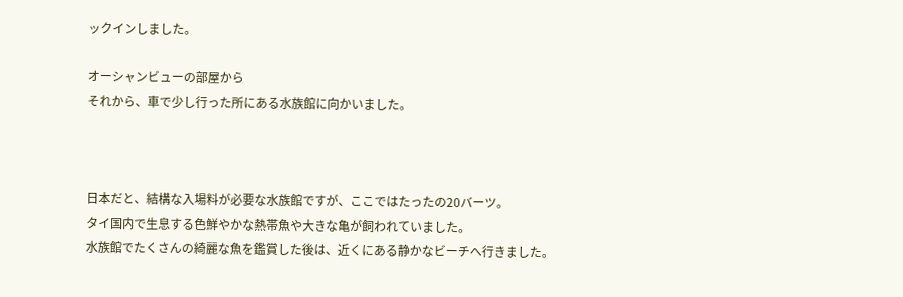ックインしました。

オーシャンビューの部屋から
それから、車で少し行った所にある水族館に向かいました。



日本だと、結構な入場料が必要な水族館ですが、ここではたったの20バーツ。
タイ国内で生息する色鮮やかな熱帯魚や大きな亀が飼われていました。
水族館でたくさんの綺麗な魚を鑑賞した後は、近くにある静かなビーチへ行きました。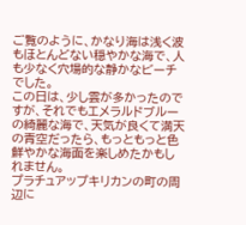ご覧のように、かなり海は浅く波もほとんどない穏やかな海で、人も少なく穴場的な静かなビーチでした。
この日は、少し雲が多かったのですが、それでもエメラルドブルーの綺麗な海で、天気が良くて満天の青空だったら、もっともっと色鮮やかな海面を楽しめたかもしれません。
プラチュアップキリカンの町の周辺に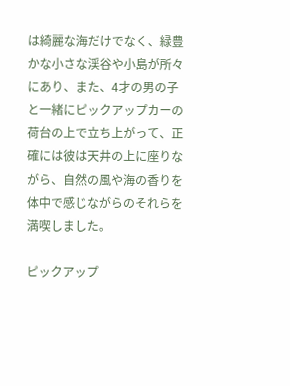は綺麗な海だけでなく、緑豊かな小さな渓谷や小島が所々にあり、また、4才の男の子と一緒にピックアップカーの荷台の上で立ち上がって、正確には彼は天井の上に座りながら、自然の風や海の香りを体中で感じながらのそれらを満喫しました。

ピックアップ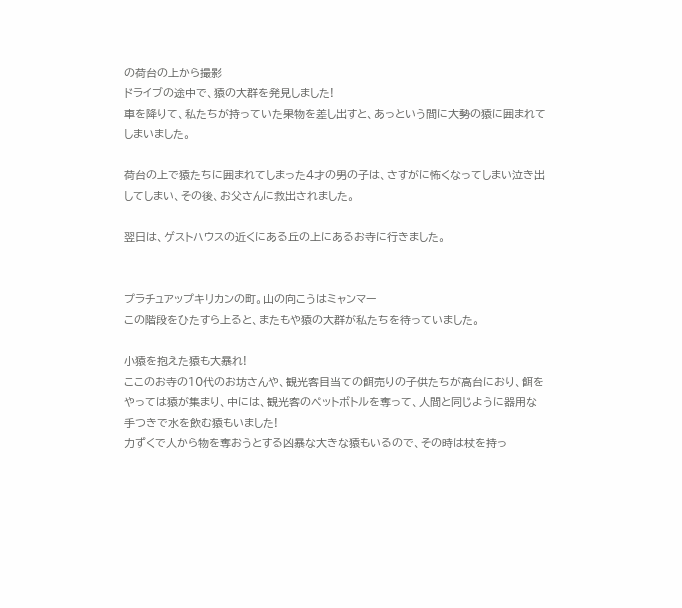の荷台の上から撮影
ドライブの途中で、猿の大群を発見しました!
車を降りて、私たちが持っていた果物を差し出すと、あっという間に大勢の猿に囲まれてしまいました。

荷台の上で猿たちに囲まれてしまった4才の男の子は、さすがに怖くなってしまい泣き出してしまい、その後、お父さんに救出されました。

翌日は、ゲストハウスの近くにある丘の上にあるお寺に行きました。


プラチュアップキリカンの町。山の向こうはミャンマー
この階段をひたすら上ると、またもや猿の大群が私たちを待っていました。

小猿を抱えた猿も大暴れ!
ここのお寺の10代のお坊さんや、観光客目当ての餌売りの子供たちが高台におり、餌をやっては猿が集まり、中には、観光客のペットボトルを奪って、人間と同じように器用な手つきで水を飲む猿もいました!
力ずくで人から物を奪おうとする凶暴な大きな猿もいるので、その時は杖を持っ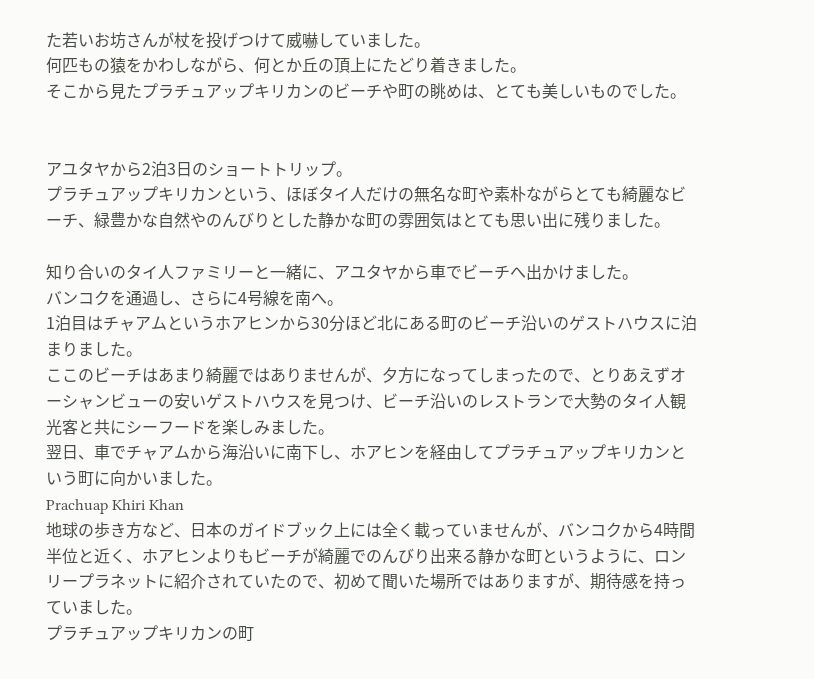た若いお坊さんが杖を投げつけて威嚇していました。
何匹もの猿をかわしながら、何とか丘の頂上にたどり着きました。
そこから見たプラチュアップキリカンのビーチや町の眺めは、とても美しいものでした。


アユタヤから2泊3日のショートトリップ。
プラチュアップキリカンという、ほぼタイ人だけの無名な町や素朴ながらとても綺麗なビーチ、緑豊かな自然やのんびりとした静かな町の雰囲気はとても思い出に残りました。

知り合いのタイ人ファミリーと一緒に、アユタヤから車でビーチへ出かけました。
バンコクを通過し、さらに4号線を南へ。
1泊目はチャアムというホアヒンから30分ほど北にある町のビーチ沿いのゲストハウスに泊まりました。
ここのビーチはあまり綺麗ではありませんが、夕方になってしまったので、とりあえずオーシャンビューの安いゲストハウスを見つけ、ビーチ沿いのレストランで大勢のタイ人観光客と共にシーフードを楽しみました。
翌日、車でチャアムから海沿いに南下し、ホアヒンを経由してプラチュアップキリカンという町に向かいました。
Prachuap Khiri Khan
地球の歩き方など、日本のガイドブック上には全く載っていませんが、バンコクから4時間半位と近く、ホアヒンよりもビーチが綺麗でのんびり出来る静かな町というように、ロンリープラネットに紹介されていたので、初めて聞いた場所ではありますが、期待感を持っていました。
プラチュアップキリカンの町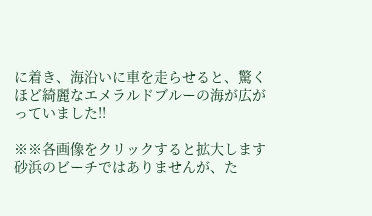に着き、海沿いに車を走らせると、驚くほど綺麗なエメラルドブルーの海が広がっていました!!

※※各画像をクリックすると拡大します
砂浜のビーチではありませんが、た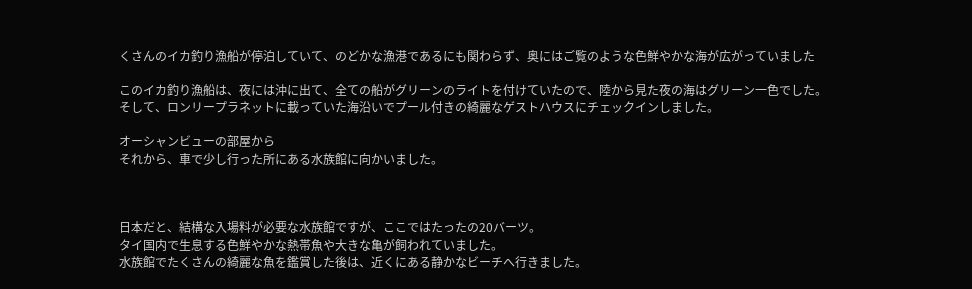くさんのイカ釣り漁船が停泊していて、のどかな漁港であるにも関わらず、奥にはご覧のような色鮮やかな海が広がっていました

このイカ釣り漁船は、夜には沖に出て、全ての船がグリーンのライトを付けていたので、陸から見た夜の海はグリーン一色でした。
そして、ロンリープラネットに載っていた海沿いでプール付きの綺麗なゲストハウスにチェックインしました。

オーシャンビューの部屋から
それから、車で少し行った所にある水族館に向かいました。



日本だと、結構な入場料が必要な水族館ですが、ここではたったの20バーツ。
タイ国内で生息する色鮮やかな熱帯魚や大きな亀が飼われていました。
水族館でたくさんの綺麗な魚を鑑賞した後は、近くにある静かなビーチへ行きました。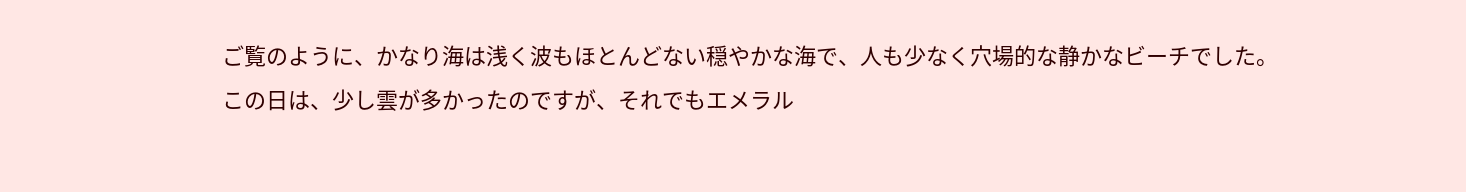ご覧のように、かなり海は浅く波もほとんどない穏やかな海で、人も少なく穴場的な静かなビーチでした。
この日は、少し雲が多かったのですが、それでもエメラル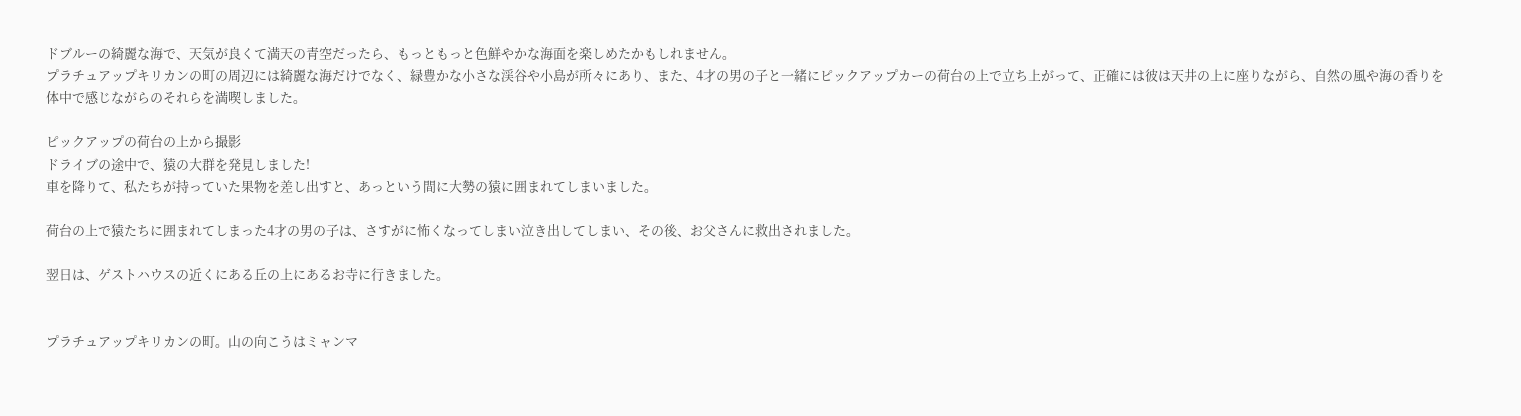ドブルーの綺麗な海で、天気が良くて満天の青空だったら、もっともっと色鮮やかな海面を楽しめたかもしれません。
プラチュアップキリカンの町の周辺には綺麗な海だけでなく、緑豊かな小さな渓谷や小島が所々にあり、また、4才の男の子と一緒にピックアップカーの荷台の上で立ち上がって、正確には彼は天井の上に座りながら、自然の風や海の香りを体中で感じながらのそれらを満喫しました。

ピックアップの荷台の上から撮影
ドライブの途中で、猿の大群を発見しました!
車を降りて、私たちが持っていた果物を差し出すと、あっという間に大勢の猿に囲まれてしまいました。

荷台の上で猿たちに囲まれてしまった4才の男の子は、さすがに怖くなってしまい泣き出してしまい、その後、お父さんに救出されました。

翌日は、ゲストハウスの近くにある丘の上にあるお寺に行きました。


プラチュアップキリカンの町。山の向こうはミャンマ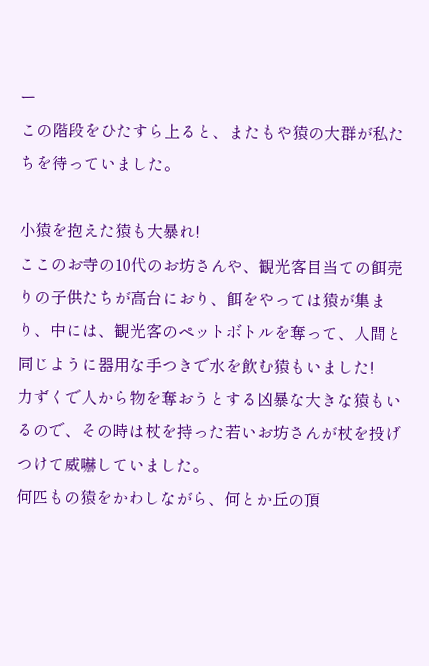ー
この階段をひたすら上ると、またもや猿の大群が私たちを待っていました。

小猿を抱えた猿も大暴れ!
ここのお寺の10代のお坊さんや、観光客目当ての餌売りの子供たちが高台におり、餌をやっては猿が集まり、中には、観光客のペットボトルを奪って、人間と同じように器用な手つきで水を飲む猿もいました!
力ずくで人から物を奪おうとする凶暴な大きな猿もいるので、その時は杖を持った若いお坊さんが杖を投げつけて威嚇していました。
何匹もの猿をかわしながら、何とか丘の頂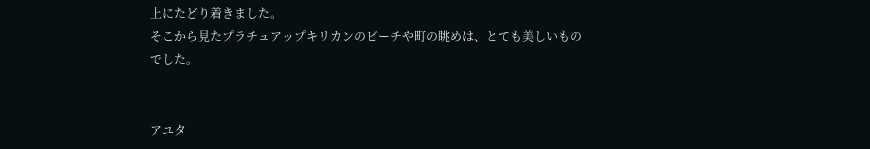上にたどり着きました。
そこから見たプラチュアップキリカンのビーチや町の眺めは、とても美しいものでした。


アユタ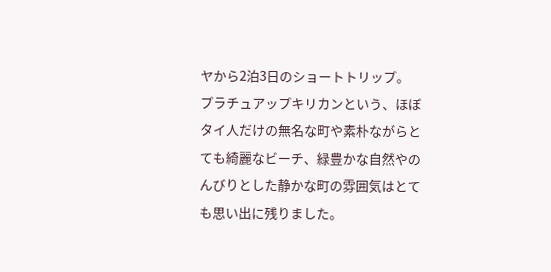ヤから2泊3日のショートトリップ。
プラチュアップキリカンという、ほぼタイ人だけの無名な町や素朴ながらとても綺麗なビーチ、緑豊かな自然やのんびりとした静かな町の雰囲気はとても思い出に残りました。